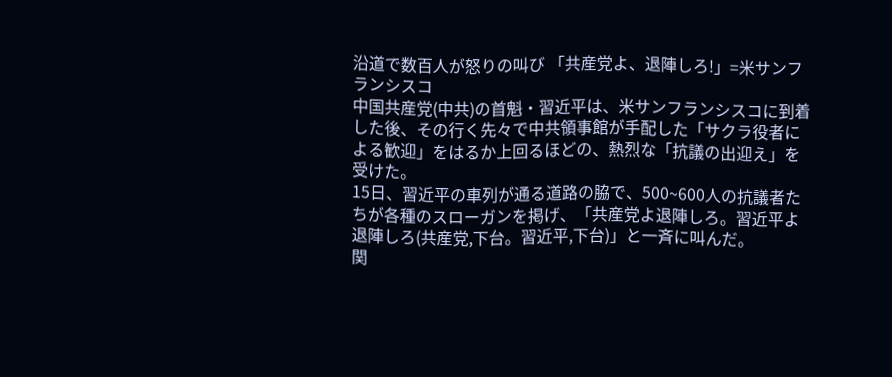沿道で数百人が怒りの叫び 「共産党よ、退陣しろ!」=米サンフランシスコ
中国共産党(中共)の首魁・習近平は、米サンフランシスコに到着した後、その行く先々で中共領事館が手配した「サクラ役者による歓迎」をはるか上回るほどの、熱烈な「抗議の出迎え」を受けた。
15日、習近平の車列が通る道路の脇で、500~600人の抗議者たちが各種のスローガンを掲げ、「共産党よ退陣しろ。習近平よ退陣しろ(共産党,下台。習近平,下台)」と一斉に叫んだ。
関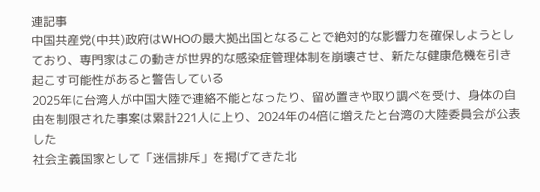連記事
中国共産党(中共)政府はWHOの最大拠出国となることで絶対的な影響力を確保しようとしており、専門家はこの動きが世界的な感染症管理体制を崩壊させ、新たな健康危機を引き起こす可能性があると警告している
2025年に台湾人が中国大陸で連絡不能となったり、留め置きや取り調べを受け、身体の自由を制限された事案は累計221人に上り、2024年の4倍に増えたと台湾の大陸委員会が公表した
社会主義国家として「迷信排斥」を掲げてきた北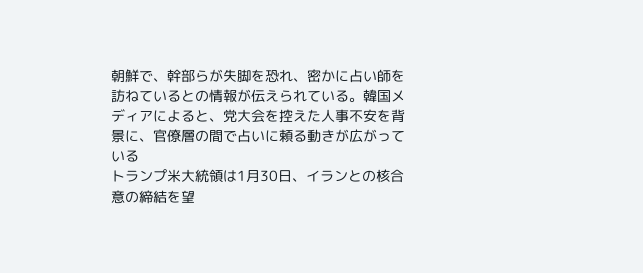朝鮮で、幹部らが失脚を恐れ、密かに占い師を訪ねているとの情報が伝えられている。韓国メディアによると、党大会を控えた人事不安を背景に、官僚層の間で占いに頼る動きが広がっている
トランプ米大統領は1月30日、イランとの核合意の締結を望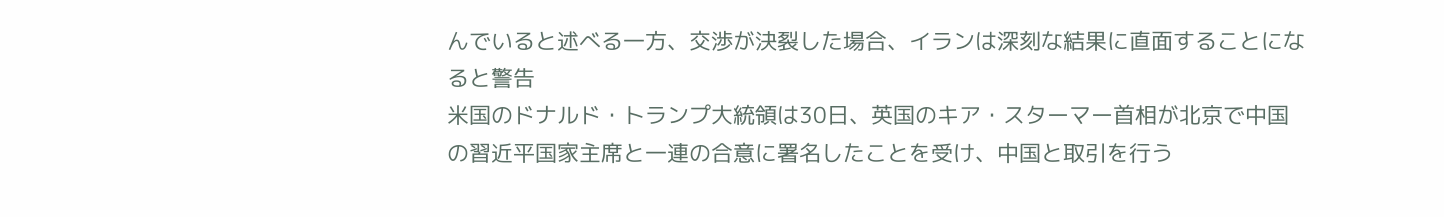んでいると述べる一方、交渉が決裂した場合、イランは深刻な結果に直面することになると警告
米国のドナルド・トランプ大統領は30日、英国のキア・スターマー首相が北京で中国の習近平国家主席と一連の合意に署名したことを受け、中国と取引を行う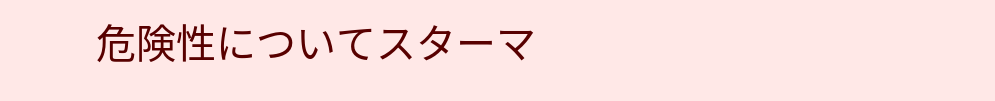危険性についてスターマ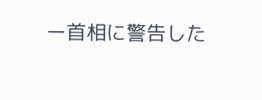ー首相に警告した